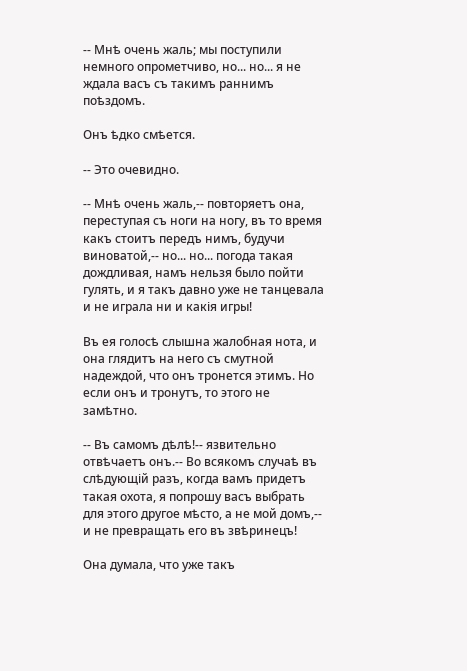-- Мнѣ очень жаль; мы поступили немного опрометчиво, но... но... я не ждала васъ съ такимъ раннимъ поѣздомъ.

Онъ ѣдко смѣется.

-- Это очевидно.

-- Мнѣ очень жаль,-- повторяетъ она, переступая съ ноги на ногу, въ то время какъ стоитъ передъ нимъ, будучи виноватой,-- но... но... погода такая дождливая, намъ нельзя было пойти гулять, и я такъ давно уже не танцевала и не играла ни и какія игры!

Въ ея голосѣ слышна жалобная нота, и она глядитъ на него съ смутной надеждой, что онъ тронется этимъ. Но если онъ и тронутъ, то этого не замѣтно.

-- Въ самомъ дѣлѣ!-- язвительно отвѣчаетъ онъ.-- Во всякомъ случаѣ въ слѣдующій разъ, когда вамъ придетъ такая охота, я попрошу васъ выбрать для этого другое мѣсто, а не мой домъ,-- и не превращать его въ звѣринецъ!

Она думала, что уже такъ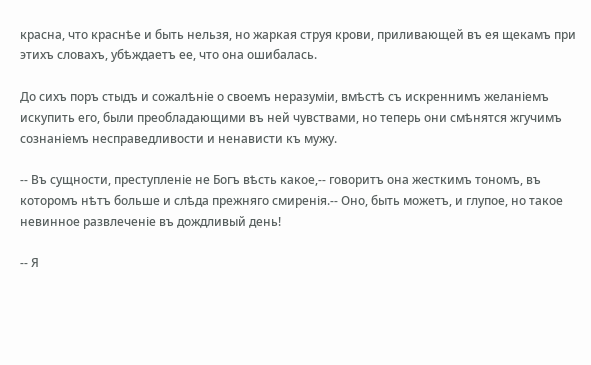красна, что краснѣе и быть нельзя, но жаркая струя крови, приливающей въ ея щекамъ при этихъ словахъ, убѣждаетъ ее, что она ошибалась.

До сихъ поръ стыдъ и сожалѣніе о своемъ неразуміи, вмѣстѣ съ искреннимъ желаніемъ искупить его, были преобладающими въ ней чувствами, но теперь они смѣнятся жгучимъ сознаніемъ несправедливости и ненависти къ мужу.

-- Въ сущности, преступленіе не Богъ вѣсть какое,-- говоритъ она жесткимъ тономъ, въ которомъ нѣтъ больше и слѣда прежняго смиренія.-- Оно, быть можетъ, и глупое, но такое невинное развлеченіе въ дождливый день!

-- Я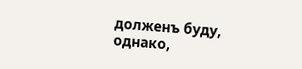долженъ буду, однако,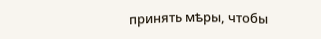принять мѣры, чтобы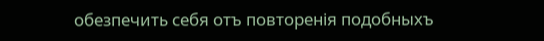обезпечить себя отъ повторенія подобныхъ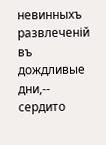невинныхъ развлеченій въ дождливые дни,-- сердито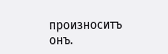произноситъ онъ.